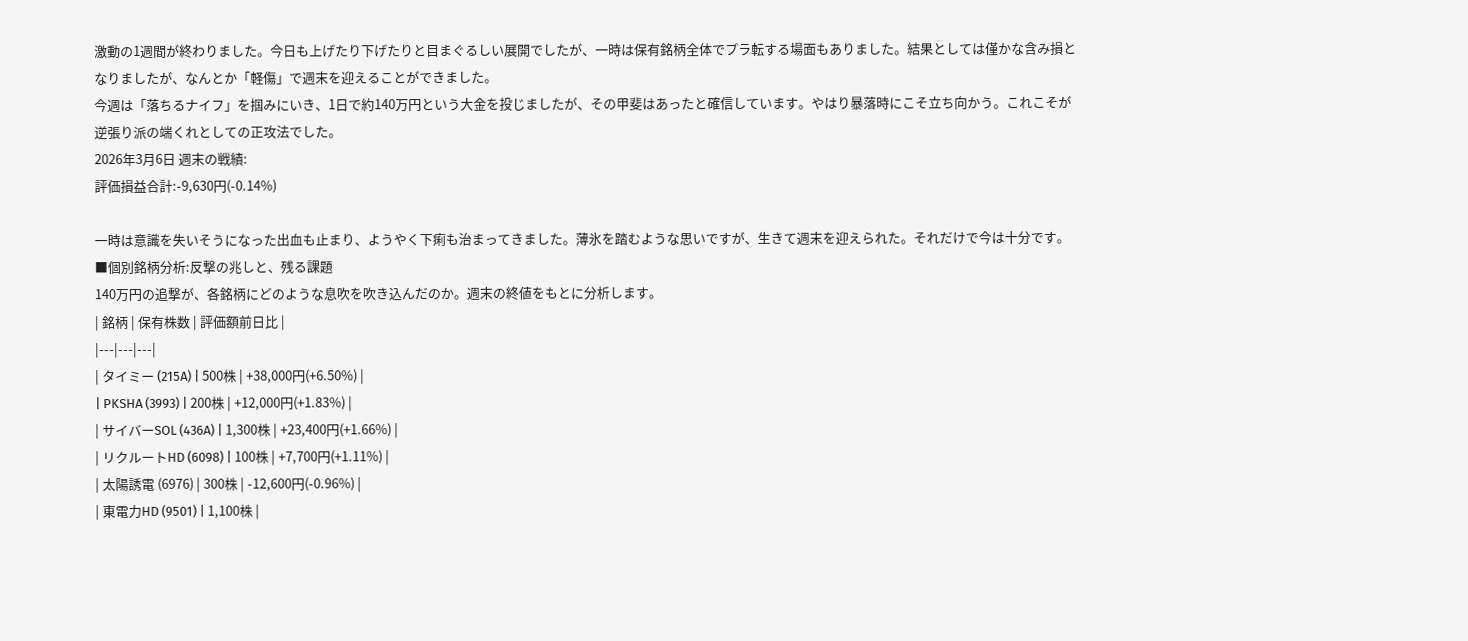激動の1週間が終わりました。今日も上げたり下げたりと目まぐるしい展開でしたが、一時は保有銘柄全体でプラ転する場面もありました。結果としては僅かな含み損となりましたが、なんとか「軽傷」で週末を迎えることができました。
今週は「落ちるナイフ」を掴みにいき、1日で約140万円という大金を投じましたが、その甲斐はあったと確信しています。やはり暴落時にこそ立ち向かう。これこそが逆張り派の端くれとしての正攻法でした。
2026年3月6日 週末の戦績:
評価損益合計:-9,630円(-0.14%)

一時は意識を失いそうになった出血も止まり、ようやく下痢も治まってきました。薄氷を踏むような思いですが、生きて週末を迎えられた。それだけで今は十分です。
■個別銘柄分析:反撃の兆しと、残る課題
140万円の追撃が、各銘柄にどのような息吹を吹き込んだのか。週末の終値をもとに分析します。
| 銘柄 | 保有株数 | 評価額前日比 |
|---|---|---|
| タイミー (215A) | 500株 | +38,000円(+6.50%) |
| PKSHA (3993) | 200株 | +12,000円(+1.83%) |
| サイバーSOL (436A) | 1,300株 | +23,400円(+1.66%) |
| リクルートHD (6098) | 100株 | +7,700円(+1.11%) |
| 太陽誘電 (6976) | 300株 | -12,600円(-0.96%) |
| 東電力HD (9501) | 1,100株 |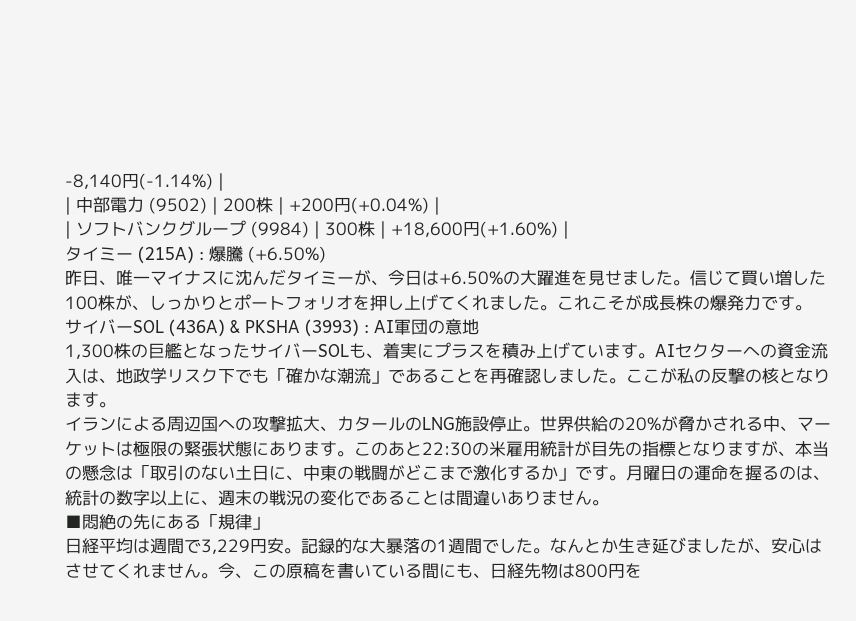-8,140円(-1.14%) |
| 中部電力 (9502) | 200株 | +200円(+0.04%) |
| ソフトバンクグループ (9984) | 300株 | +18,600円(+1.60%) |
タイミー (215A) : 爆騰 (+6.50%)
昨日、唯一マイナスに沈んだタイミーが、今日は+6.50%の大躍進を見せました。信じて買い増した100株が、しっかりとポートフォリオを押し上げてくれました。これこそが成長株の爆発力です。
サイバーSOL (436A) & PKSHA (3993) : AI軍団の意地
1,300株の巨艦となったサイバーSOLも、着実にプラスを積み上げています。AIセクターへの資金流入は、地政学リスク下でも「確かな潮流」であることを再確認しました。ここが私の反撃の核となります。
イランによる周辺国への攻撃拡大、カタールのLNG施設停止。世界供給の20%が脅かされる中、マーケットは極限の緊張状態にあります。このあと22:30の米雇用統計が目先の指標となりますが、本当の懸念は「取引のない土日に、中東の戦闘がどこまで激化するか」です。月曜日の運命を握るのは、統計の数字以上に、週末の戦況の変化であることは間違いありません。
■悶絶の先にある「規律」
日経平均は週間で3,229円安。記録的な大暴落の1週間でした。なんとか生き延びましたが、安心はさせてくれません。今、この原稿を書いている間にも、日経先物は800円を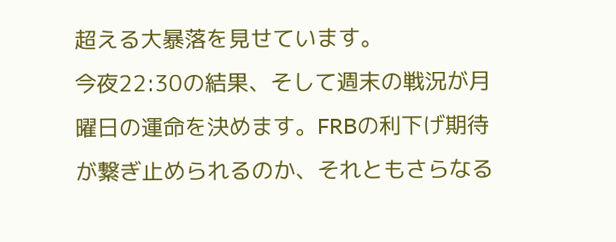超える大暴落を見せています。
今夜22:30の結果、そして週末の戦況が月曜日の運命を決めます。FRBの利下げ期待が繋ぎ止められるのか、それともさらなる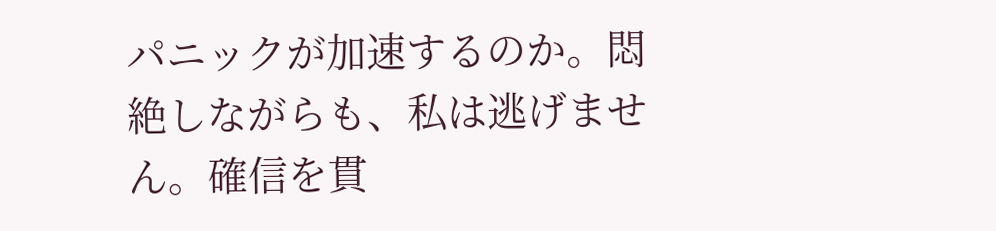パニックが加速するのか。悶絶しながらも、私は逃げません。確信を貫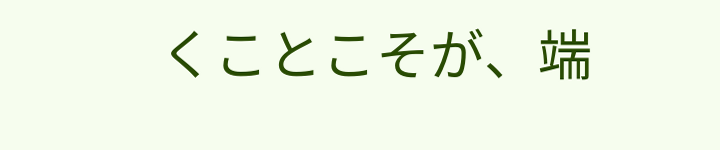くことこそが、端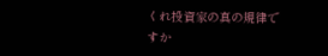くれ投資家の真の規律ですか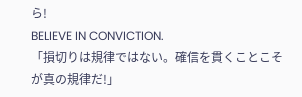ら!
BELIEVE IN CONVICTION.
「損切りは規律ではない。確信を貫くことこそが真の規律だ!」